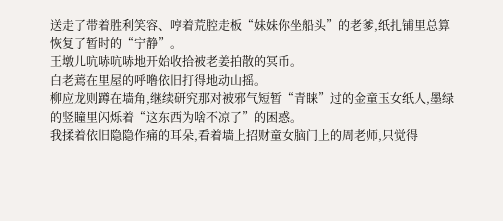送走了带着胜利笑容、哼着荒腔走板“妹妹你坐船头”的老爹,纸扎铺里总算恢复了暂时的“宁静”。
王墩儿吭哧吭哧地开始收拾被老姜拍散的冥币。
白老蔫在里屋的呼噜依旧打得地动山摇。
柳应龙则蹲在墙角,继续研究那对被邪气短暂“青睐”过的金童玉女纸人,墨绿的竖瞳里闪烁着“这东西为啥不凉了”的困惑。
我揉着依旧隐隐作痛的耳朵,看着墙上招财童女脑门上的周老师,只觉得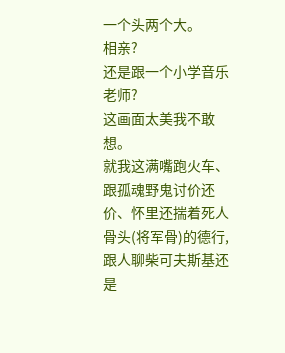一个头两个大。
相亲?
还是跟一个小学音乐老师?
这画面太美我不敢想。
就我这满嘴跑火车、跟孤魂野鬼讨价还价、怀里还揣着死人骨头(将军骨)的德行,跟人聊柴可夫斯基还是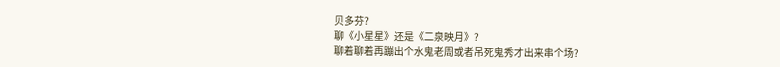贝多芬?
聊《小星星》还是《二泉映月》?
聊着聊着再蹦出个水鬼老周或者吊死鬼秀才出来串个场?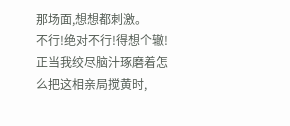那场面,想想都刺激。
不行!绝对不行!得想个辙!
正当我绞尽脑汁琢磨着怎么把这相亲局搅黄时,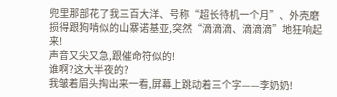兜里那部花了我三百大洋、号称“超长待机一个月”、外壳磨损得跟狗啃似的山寨诺基亚,突然“滴滴滴、滴滴滴”地狂响起来!
声音又尖又急,跟催命符似的!
谁啊?这大半夜的?
我皱着眉头掏出来一看,屏幕上跳动着三个字——李奶奶!